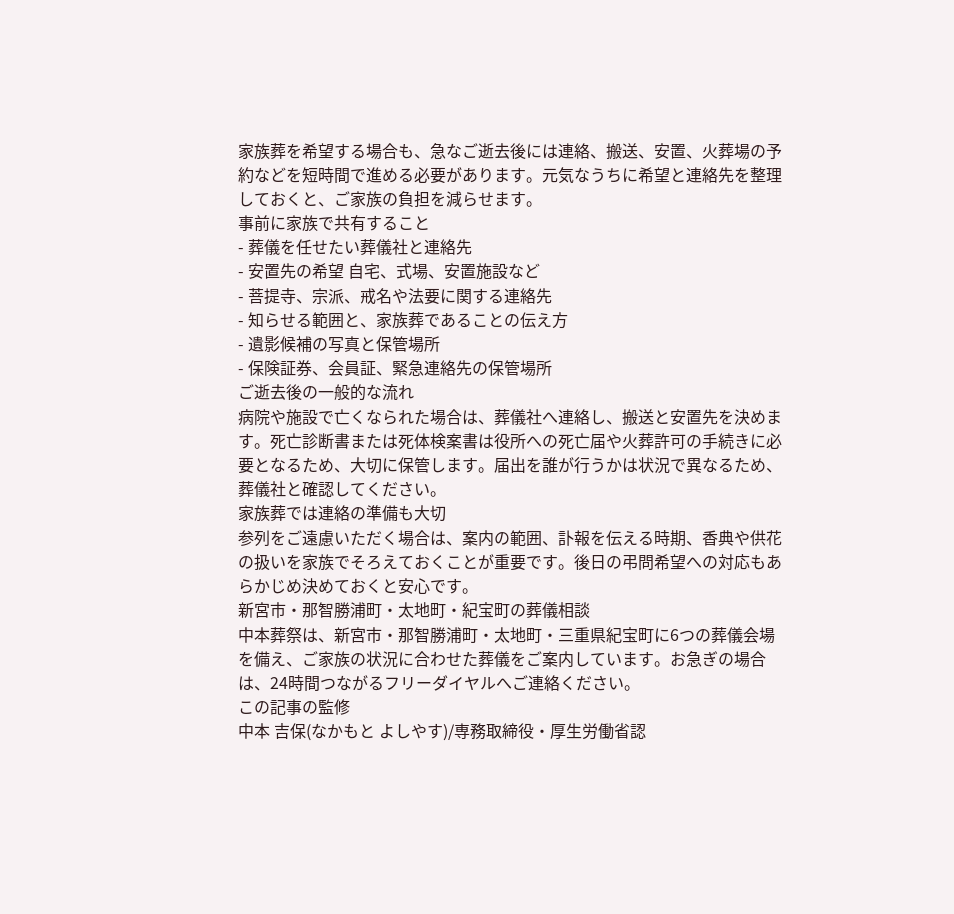家族葬を希望する場合も、急なご逝去後には連絡、搬送、安置、火葬場の予約などを短時間で進める必要があります。元気なうちに希望と連絡先を整理しておくと、ご家族の負担を減らせます。
事前に家族で共有すること
- 葬儀を任せたい葬儀社と連絡先
- 安置先の希望 自宅、式場、安置施設など
- 菩提寺、宗派、戒名や法要に関する連絡先
- 知らせる範囲と、家族葬であることの伝え方
- 遺影候補の写真と保管場所
- 保険証券、会員証、緊急連絡先の保管場所
ご逝去後の一般的な流れ
病院や施設で亡くなられた場合は、葬儀社へ連絡し、搬送と安置先を決めます。死亡診断書または死体検案書は役所への死亡届や火葬許可の手続きに必要となるため、大切に保管します。届出を誰が行うかは状況で異なるため、葬儀社と確認してください。
家族葬では連絡の準備も大切
参列をご遠慮いただく場合は、案内の範囲、訃報を伝える時期、香典や供花の扱いを家族でそろえておくことが重要です。後日の弔問希望への対応もあらかじめ決めておくと安心です。
新宮市・那智勝浦町・太地町・紀宝町の葬儀相談
中本葬祭は、新宮市・那智勝浦町・太地町・三重県紀宝町に6つの葬儀会場を備え、ご家族の状況に合わせた葬儀をご案内しています。お急ぎの場合は、24時間つながるフリーダイヤルへご連絡ください。
この記事の監修
中本 吉保(なかもと よしやす)/専務取締役・厚生労働省認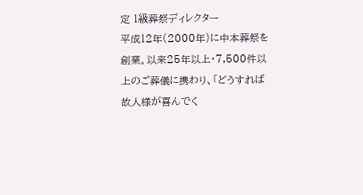定 1級葬祭ディレクター
平成12年(2000年)に中本葬祭を創業。以来25年以上・7,500件以上のご葬儀に携わり、「どうすれば故人様が喜んでく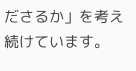ださるか」を考え続けています。